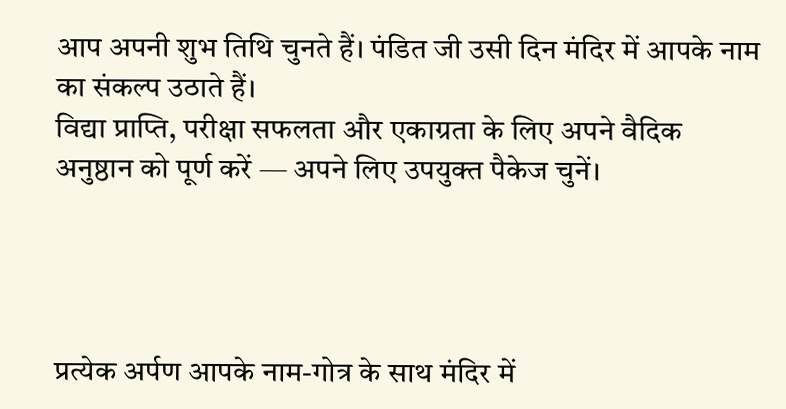आप अपनी शुभ तिथि चुनते हैं। पंडित जी उसी दिन मंदिर में आपके नाम का संकल्प उठाते हैं।
विद्या प्राप्ति, परीक्षा सफलता और एकाग्रता के लिए अपने वैदिक अनुष्ठान को पूर्ण करें — अपने लिए उपयुक्त पैकेज चुनें।




प्रत्येक अर्पण आपके नाम-गोत्र के साथ मंदिर में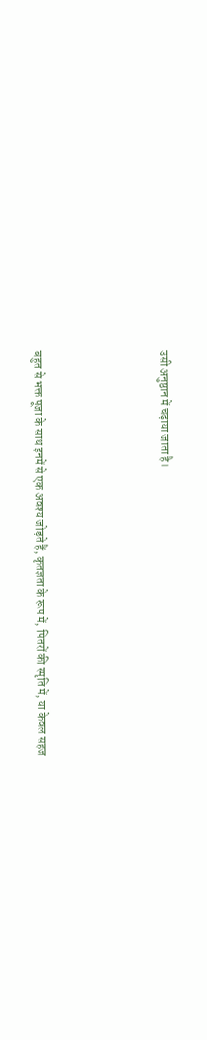उसी अनुष्ठान में चढ़ाया जाता है।





बहुत से भक्त पूजा के साथ इनमें से एक अवश्य जोड़ते हैं, कृतज्ञता के रूप में, पितरों की स्मृति में, या केवल सहज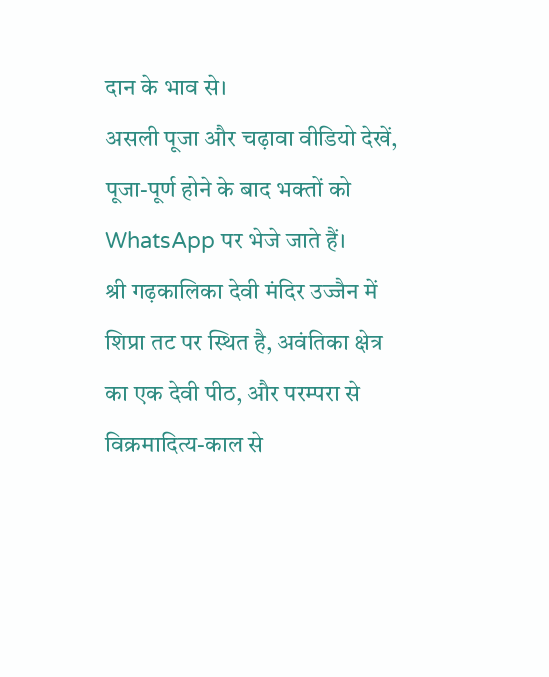दान के भाव से।
असली पूजा और चढ़ावा वीडियो देखें, पूजा-पूर्ण होने के बाद भक्तों को WhatsApp पर भेजे जाते हैं।
श्री गढ़कालिका देवी मंदिर उज्जैन में शिप्रा तट पर स्थित है, अवंतिका क्षेत्र का एक देवी पीठ, और परम्परा से विक्रमादित्य-काल से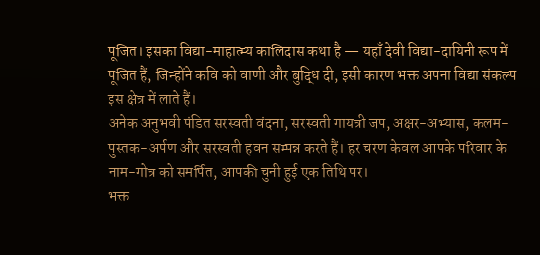पूजित। इसका विद्या-माहात्म्य कालिदास कथा है — यहाँ देवी विद्या-दायिनी रूप में पूजित हैं, जिन्होंने कवि को वाणी और बुद्धि दी, इसी कारण भक्त अपना विद्या संकल्प इस क्षेत्र में लाते हैं।
अनेक अनुभवी पंडित सरस्वती वंदना, सरस्वती गायत्री जप, अक्षर-अभ्यास, कलम-पुस्तक-अर्पण और सरस्वती हवन सम्पन्न करते हैं। हर चरण केवल आपके परिवार के नाम-गोत्र को समर्पित, आपकी चुनी हुई एक तिथि पर।
भक्त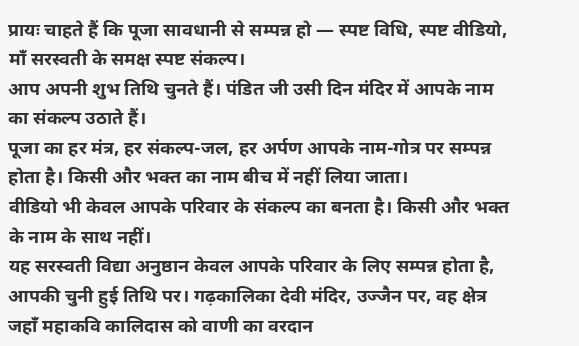प्रायः चाहते हैं कि पूजा सावधानी से सम्पन्न हो — स्पष्ट विधि, स्पष्ट वीडियो, माँ सरस्वती के समक्ष स्पष्ट संकल्प।
आप अपनी शुभ तिथि चुनते हैं। पंडित जी उसी दिन मंदिर में आपके नाम का संकल्प उठाते हैं।
पूजा का हर मंत्र, हर संकल्प-जल, हर अर्पण आपके नाम-गोत्र पर सम्पन्न होता है। किसी और भक्त का नाम बीच में नहीं लिया जाता।
वीडियो भी केवल आपके परिवार के संकल्प का बनता है। किसी और भक्त के नाम के साथ नहीं।
यह सरस्वती विद्या अनुष्ठान केवल आपके परिवार के लिए सम्पन्न होता है, आपकी चुनी हुई तिथि पर। गढ़कालिका देवी मंदिर, उज्जैन पर, वह क्षेत्र जहाँ महाकवि कालिदास को वाणी का वरदान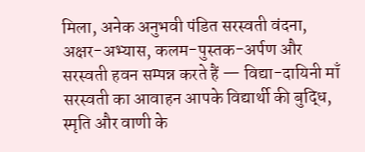मिला, अनेक अनुभवी पंडित सरस्वती वंदना, अक्षर-अभ्यास, कलम-पुस्तक-अर्पण और सरस्वती हवन सम्पन्न करते हैं — विद्या-दायिनी माँ सरस्वती का आवाहन आपके विद्यार्थी की बुद्धि, स्मृति और वाणी के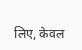लिए, केवल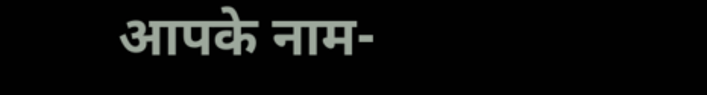आपके नाम-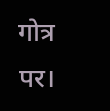गोत्र पर।